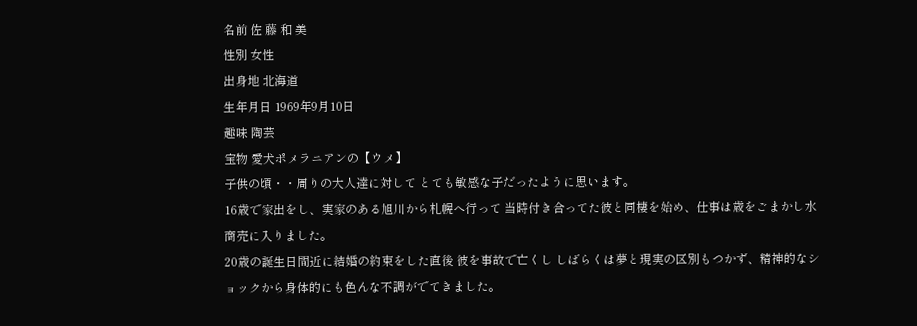名前 佐 藤 和 美
性別 女性
出身地 北海道
生年月日 1969年9月10日
趣味 陶芸
宝物 愛犬ポメラニアンの【ウメ】
子供の頃・・周りの大人達に対して とても敏感な子だったように思います。
16歳で家出をし、実家のある旭川から札幌へ行って 当時付き合ってた彼と同棲を始め、仕事は歳をごまかし水商売に入りました。
20歳の誕生日間近に結婚の約束をした直後 彼を事故で亡くし しばらくは夢と現実の区別もつかず、精神的なショックから身体的にも色んな不調がでてきました。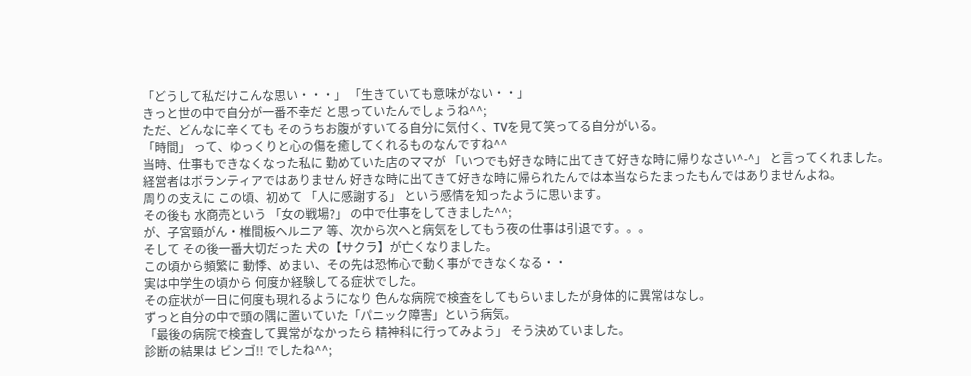「どうして私だけこんな思い・・・」 「生きていても意味がない・・」
きっと世の中で自分が一番不幸だ と思っていたんでしょうね^^;
ただ、どんなに辛くても そのうちお腹がすいてる自分に気付く、TVを見て笑ってる自分がいる。
「時間」 って、ゆっくりと心の傷を癒してくれるものなんですね^^
当時、仕事もできなくなった私に 勤めていた店のママが 「いつでも好きな時に出てきて好きな時に帰りなさい^-^」 と言ってくれました。
経営者はボランティアではありません 好きな時に出てきて好きな時に帰られたんでは本当ならたまったもんではありませんよね。
周りの支えに この頃、初めて 「人に感謝する」 という感情を知ったように思います。
その後も 水商売という 「女の戦場?」 の中で仕事をしてきました^^;
が、子宮頸がん・椎間板ヘルニア 等、次から次へと病気をしてもう夜の仕事は引退です。。。
そして その後一番大切だった 犬の【サクラ】が亡くなりました。
この頃から頻繁に 動悸、めまい、その先は恐怖心で動く事ができなくなる・・
実は中学生の頃から 何度か経験してる症状でした。
その症状が一日に何度も現れるようになり 色んな病院で検査をしてもらいましたが身体的に異常はなし。
ずっと自分の中で頭の隅に置いていた「パニック障害」という病気。
「最後の病院で検査して異常がなかったら 精神科に行ってみよう」 そう決めていました。
診断の結果は ビンゴ!! でしたね^^;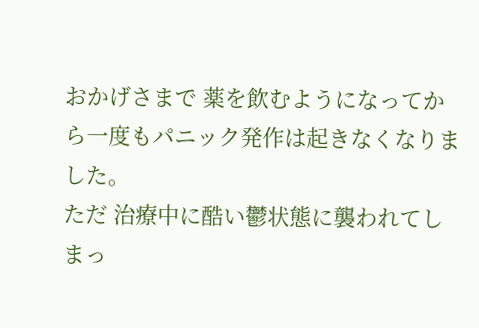おかげさまで 薬を飲むようになってから一度もパニック発作は起きなくなりました。
ただ 治療中に酷い鬱状態に襲われてしまっ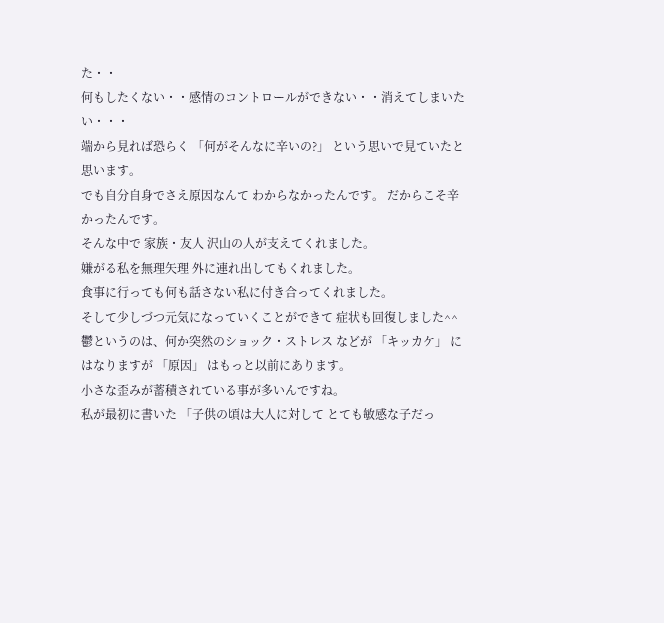た・・
何もしたくない・・感情のコントロールができない・・消えてしまいたい・・・
端から見れば恐らく 「何がそんなに辛いの?」 という思いで見ていたと思います。
でも自分自身でさえ原因なんて わからなかったんです。 だからこそ辛かったんです。
そんな中で 家族・友人 沢山の人が支えてくれました。
嫌がる私を無理矢理 外に連れ出してもくれました。
食事に行っても何も話さない私に付き合ってくれました。
そして少しづつ元気になっていくことができて 症状も回復しました^^
鬱というのは、何か突然のショック・ストレス などが 「キッカケ」 にはなりますが 「原因」 はもっと以前にあります。
小さな歪みが蓄積されている事が多いんですね。
私が最初に書いた 「子供の頃は大人に対して とても敏感な子だっ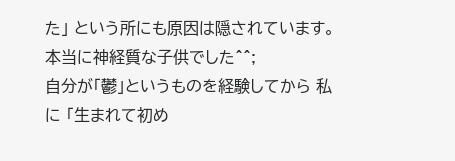た」 という所にも原因は隠されています。
本当に神経質な子供でした^^;
自分が「鬱」というものを経験してから 私に 「生まれて初め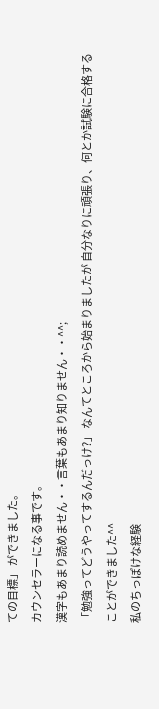ての目標」 ができました。
カウンセラーになる事です。
漢字もあまり読めません・・言葉もあまり知りません・・^^;
「勉強ってどうやってするんだっけ?」 なんてところから始まりましたが 自分なりに頑張り、何とか試験に合格することができました^^
私のちっぽけな経験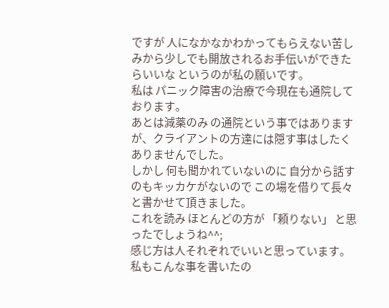ですが 人になかなかわかってもらえない苦しみから少しでも開放されるお手伝いができたらいいな というのが私の願いです。
私は パニック障害の治療で今現在も通院しております。
あとは減薬のみ の通院という事ではありますが、クライアントの方達には隠す事はしたくありませんでした。
しかし 何も聞かれていないのに 自分から話すのもキッカケがないので この場を借りて長々と書かせて頂きました。
これを読み ほとんどの方が 「頼りない」 と思ったでしょうね^^;
感じ方は人それぞれでいいと思っています。
私もこんな事を書いたの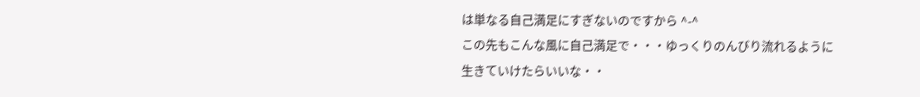は単なる自己満足にすぎないのですから ^-^
この先もこんな風に自己満足で・・・ゆっくりのんびり流れるように生きていけたらいいな・・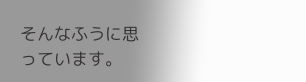そんなふうに思っています。